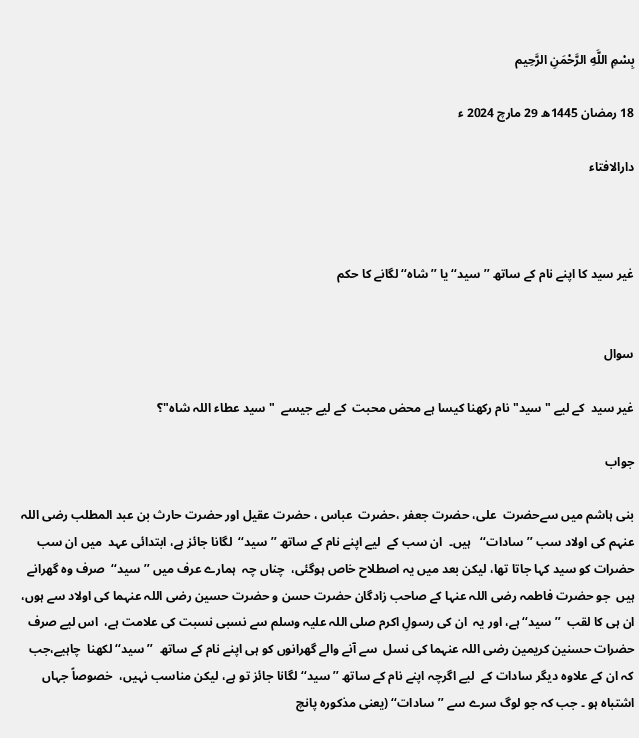بِسْمِ اللَّهِ الرَّحْمَنِ الرَّحِيم

18 رمضان 1445ھ 29 مارچ 2024 ء

دارالافتاء



غیر سید کا اپنے نام کے ساتھ ’’سید‘‘ یا ’’شاہ‘‘ لگانے کا حکم


سوال

غیر سید  کے لیے "سید" نام رکھنا کیسا ہے محض محبت  کے لیے جیسے  "سید عطاء اللہ شاہ"؟

جواب

بنی ہاشم میں سےحضرت  علی، حضرت جعفر ،حضرت  عباس ، حضرت عقیل اور حضرت حارث بن عبد المطلب رضی اللہ عنہم کی اولاد سب ’’سادات‘‘   ہیں۔  ان سب کے  لیے اپنے نام کے ساتھ ’’سید‘‘  لگانا جائز ہے، ابتدائی عہد  میں ان سب حضرات کو سید کہا جاتا تھا، لیکن بعد میں یہ اصطلاح خاص ہوگئی،  چناں چہ  ہمارے عرف میں ’’سید‘‘  صرف وہ گھرانے  ہیں  جو حضرت فاطمہ رضی اللہ عنہا کے صاحب زادگان حضرت حسن و حضرت حسین رضی اللہ عنہما کی اولاد سے ہوں، ان ہی کا لقب  ’’سید‘‘ ہے، اور یہ  ان کی رسولِ اکرم صلی اللہ علیہ وسلم سے نسبی نسبت کی علامت ہے،  اس لیے صرف حضرات حسنین کریمین رضی اللہ عنہما کی نسل  سے آنے والے گھرانوں کو ہی اپنے نام کے ساتھ  ’’سید‘‘ لکھنا  چاہیے،جب کہ ان کے علاوہ دیگر سادات کے  لیے اگرچہ اپنے نام کے ساتھ ’’سید‘‘ لگانا جائز تو ہے، لیکن مناسب نہیں،  خصوصاً جہاں اشتباہ ہو ۔ جب کہ جو لوگ سرے سے ’’سادات‘‘ (یعنی مذکورہ پانچ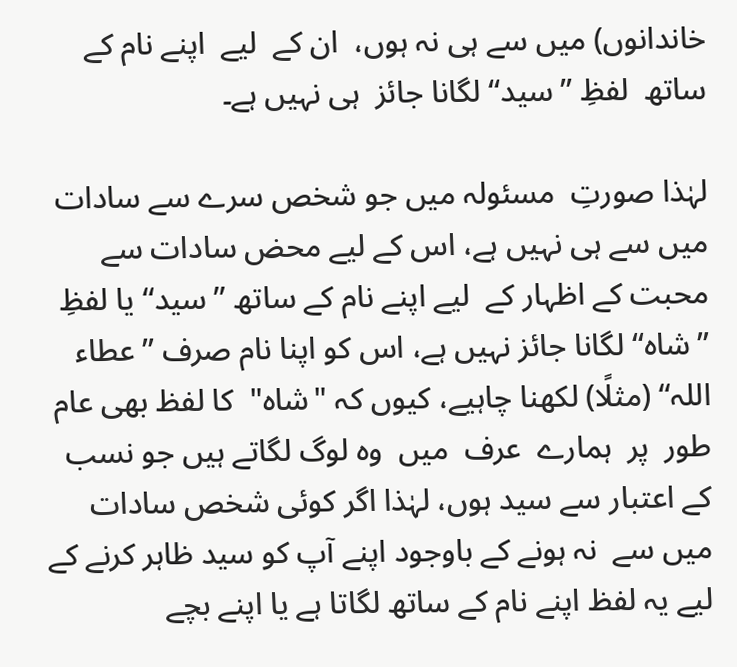خاندانوں) میں سے ہی نہ ہوں،  ان کے  لیے  اپنے نام کے  ساتھ  لفظِ ’’سید‘‘ لگانا جائز  ہی نہیں ہے۔

لہٰذا صورتِ  مسئولہ میں جو شخص سرے سے سادات میں سے ہی نہیں ہے، اس کے لیے محض سادات سے محبت کے اظہار کے  لیے اپنے نام کے ساتھ ’’سید‘‘ یا لفظِ ’’شاہ‘‘ لگانا جائز نہیں ہے، اس کو اپنا نام صرف ’’عطاء اللہ‘‘ (مثلًا) لکھنا چاہیے، کیوں کہ "شاہ"  کا لفظ بھی عام طور  پر  ہمارے  عرف  میں  وہ لوگ لگاتے ہیں جو نسب کے اعتبار سے سید ہوں، لہٰذا اگر کوئی شخص سادات میں سے  نہ ہونے کے باوجود اپنے آپ کو سید ظاہر کرنے کے لیے یہ لفظ اپنے نام کے ساتھ لگاتا ہے یا اپنے بچے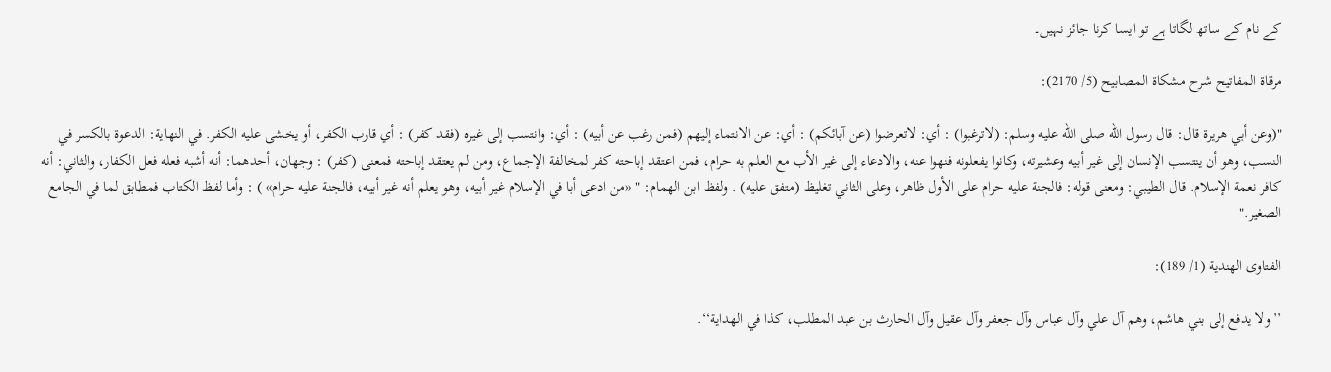کے نام کے ساتھ لگاتا ہے تو ایسا کرنا جائز نہیں۔

مرقاة المفاتيح شرح مشكاة المصابيح (5/ 2170):

"(وعن أبي هريرة قال: قال رسول الله صلى الله عليه وسلم: (لاترغبوا) : أي: لاتعرضوا (عن آبائكم) : أي: عن الانتماء إليهم (فمن رغب عن أبيه) : أي: وانتسب إلى غيره (فقد كفر) : أي قارب الكفر، أو يخشى عليه الكفر. في النهاية: الدعوة بالكسر في النسب، وهو أن ينتسب الإنسان إلى غير أبيه وعشيرته، وكانوا يفعلونه فنهوا عنه، والادعاء إلى غير الأب مع العلم به حرام، فمن اعتقد إباحته كفر لمخالفة الإجماع، ومن لم يعتقد إباحته فمعنى (كفر) : وجهان، أحدهما: أنه أشبه فعله فعل الكفار، والثاني: أنه كافر نعمة الإسلام. قال الطيبي: ومعنى قوله: فالجنة عليه حرام على الأول ظاهر، وعلى الثاني تغليظ (متفق عليه) . ولفظ ابن الهمام: " «من ادعى أبا في الإسلام غير أبيه، وهو يعلم أنه غير أبيه، فالجنة عليه حرام» ) : وأما لفظ الكتاب فمطابق لما في الجامع الصغير."

الفتاوى الهندية (1/ 189):

’’ولا يدفع إلى بني هاشم، وهم آل علي وآل عباس وآل جعفر وآل عقيل وآل الحارث بن عبد المطلب، كذا في الهداية‘‘.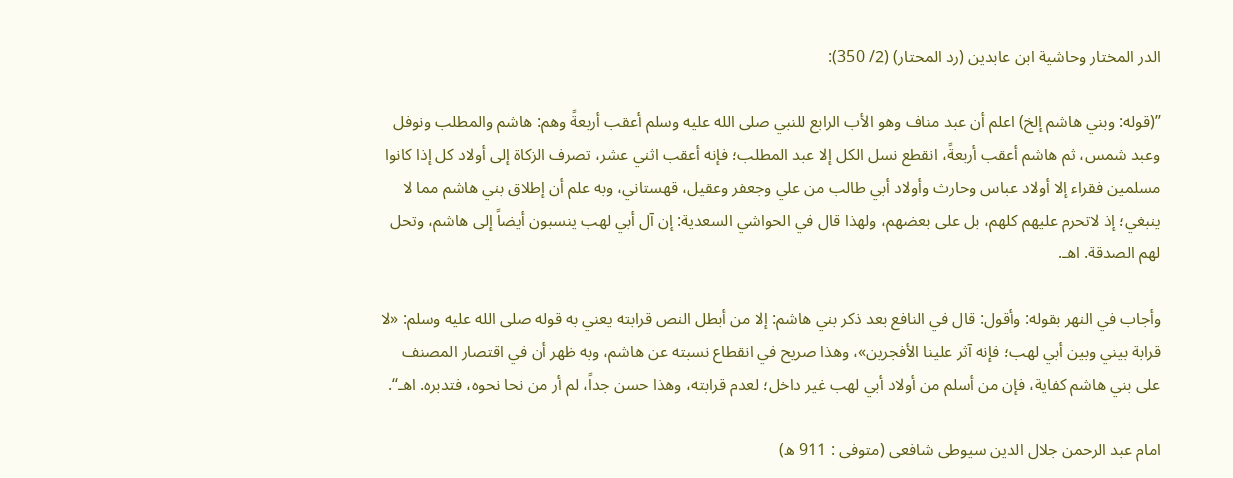الدر المختار وحاشية ابن عابدين (رد المحتار) (2/ 350):

’’(قوله: وبني هاشم إلخ) اعلم أن عبد مناف وهو الأب الرابع للنبي صلى الله عليه وسلم أعقب أربعةً وهم: هاشم والمطلب ونوفل وعبد شمس، ثم هاشم أعقب أربعةً، انقطع نسل الكل إلا عبد المطلب؛ فإنه أعقب اثني عشر، تصرف الزكاة إلى أولاد كل إذا كانوا مسلمين فقراء إلا أولاد عباس وحارث وأولاد أبي طالب من علي وجعفر وعقيل، قهستاني، وبه علم أن إطلاق بني هاشم مما لا ينبغي؛ إذ لاتحرم عليهم كلهم، بل على بعضهم، ولهذا قال في الحواشي السعدية: إن آل أبي لهب ينسبون أيضاً إلى هاشم، وتحل لهم الصدقة. اهـ.

وأجاب في النهر بقوله: وأقول: قال في النافع بعد ذكر بني هاشم: إلا من أبطل النص قرابته يعني به قوله صلى الله عليه وسلم: «لا قرابة بيني وبين أبي لهب؛ فإنه آثر علينا الأفجرين»، وهذا صريح في انقطاع نسبته عن هاشم، وبه ظهر أن في اقتصار المصنف على بني هاشم كفاية، فإن من أسلم من أولاد أبي لهب غير داخل؛ لعدم قرابته، وهذا حسن جداً، لم أر من نحا نحوه، فتدبره. اهـ‘‘.

امام عبد الرحمن جلال الدین سیوطی شافعی (متوفی : 911 ھ)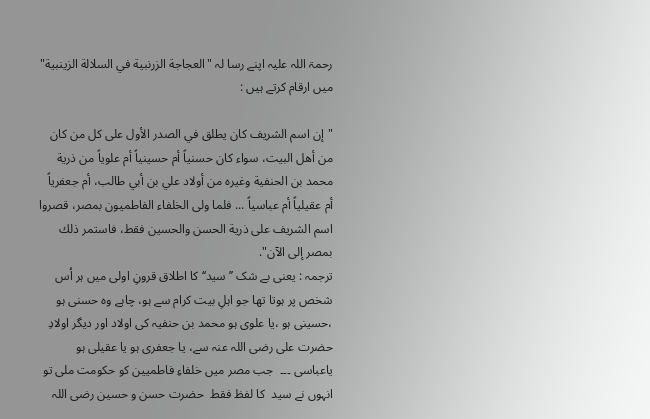رحمۃ اللہ علیہ اپنے رسا لہ "العجاجة الزرنبیة في السلالة الزینبیة" میں ارقام کرتے ہیں :

"إن اسم الشریف کان یطلق في الصدر الأول علی کل من کان من أهل البیت، سواء کان حسنیاً أم حسینیاً أم علویاً من ذریة محمد بن الحنفیة وغیره من أولاد علي بن أبي طالب، أم جعفریاً أم عقیلیاً أم عباسیاً ... فلما ولی الخلفاء الفاطمیون بمصر، قصروا اسم الشریف علی ذریة الحسن والحسین فقط، فاستمر ذلك بمصر إلی الآن".
ترجمہ : یعنی بے شک ’’سید‘‘ کا اطلاق قرونِ اولی میں ہر اُس شخص پر ہوتا تھا جو اہلِ بیت کرام سے ہو، چاہے وہ حسنی ہو ،حسینی ہو ،یا علوی ہو محمد بن حنفیہ کی اولاد اور دیگر اولادِ حضرت علی رضی اللہ عنہ سے، یا جعفری ہو یا عقیلی ہو یاعباسی ۔۔۔  جب مصر میں خلفاءِ فاطمیین کو حکومت ملی تو انہوں نے سید  کا لفظ فقط  حضرت حسن و حسین رضی اللہ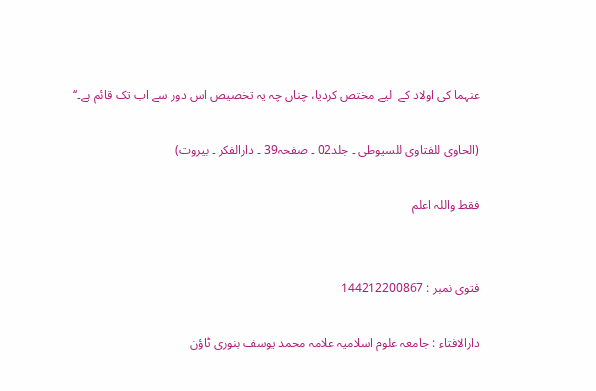عنہما کی اولاد کے  لیے مختص کردیا، چناں چہ یہ تخصیص اس دور سے اب تک قائم ہے۔‘‘

(الحاوی للفتاوی للسیوطی ۔ جلد02 ۔ صفحہ39 ۔ دارالفکر ۔ بیروت)

فقط واللہ اعلم


فتوی نمبر : 144212200867

دارالافتاء : جامعہ علوم اسلامیہ علامہ محمد یوسف بنوری ٹاؤن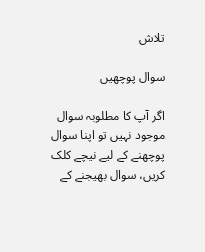تلاش

سوال پوچھیں

اگر آپ کا مطلوبہ سوال موجود نہیں تو اپنا سوال پوچھنے کے لیے نیچے کلک کریں، سوال بھیجنے کے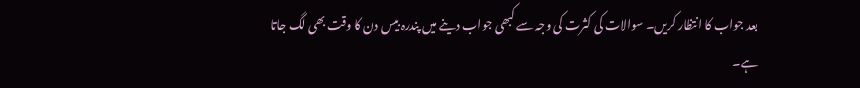بعد جواب کا انتظار کریں۔ سوالات کی کثرت کی وجہ سے کبھی جواب دینے میں پندرہ بیس دن کا وقت بھی لگ جاتا ہے۔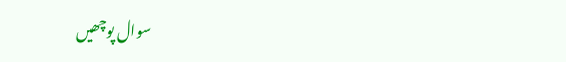سوال پوچھیں